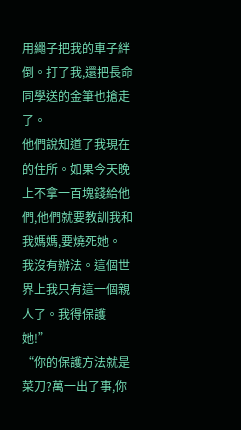用繩子把我的車子絆倒。打了我,還把長命同學送的金筆也搶走了。
他們說知道了我現在的住所。如果今天晚上不拿一百塊錢給他們,他們就要教訓我和我媽媽,要燒死她。
我沒有辦法。這個世界上我只有這一個親人了。我得保護她!”
“你的保護方法就是菜刀?萬一出了事,你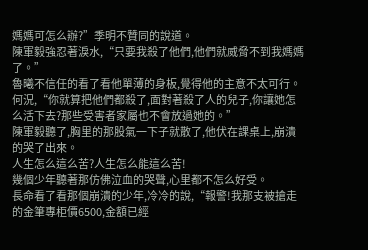媽媽可怎么辦?”季明不贊同的說道。
陳軍毅強忍著淚水,“只要我殺了他們,他們就威脅不到我媽媽了。”
魯曦不信任的看了看他單薄的身板,覺得他的主意不太可行。
何況,“你就算把他們都殺了,面對著殺了人的兒子,你讓她怎么活下去?那些受害者家屬也不會放過她的。”
陳軍毅聽了,胸里的那股氣一下子就散了,他伏在課桌上,崩潰的哭了出來。
人生怎么這么苦?人生怎么能這么苦!
幾個少年聽著那仿佛泣血的哭聲,心里都不怎么好受。
長命看了看那個崩潰的少年,冷冷的說,“報警!我那支被搶走的金筆專柜價6500,金額已經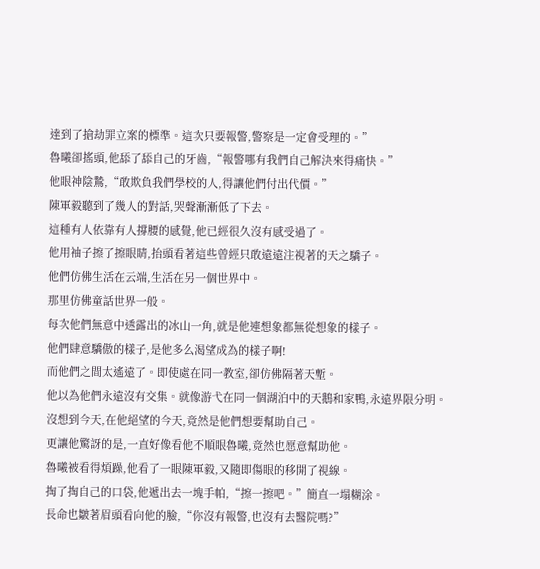達到了搶劫罪立案的標準。這次只要報警,警察是一定會受理的。”
魯曦卻搖頭,他舔了舔自己的牙齒,“報警哪有我們自己解決來得痛快。”
他眼神陰鷙,“敢欺負我們學校的人,得讓他們付出代價。”
陳軍毅聽到了幾人的對話,哭聲漸漸低了下去。
這種有人依靠有人撐腰的感覺,他已經很久沒有感受過了。
他用袖子擦了擦眼睛,抬頭看著這些曾經只敢遠遠注視著的天之驕子。
他們仿佛生活在云端,生活在另一個世界中。
那里仿佛童話世界一般。
每次他們無意中透露出的冰山一角,就是他連想象都無從想象的樣子。
他們肆意驕傲的樣子,是他多么渴望成為的樣子啊!
而他們之間太遙遠了。即使處在同一教室,卻仿佛隔著天塹。
他以為他們永遠沒有交集。就像游弋在同一個湖泊中的天鵝和家鴨,永遠界限分明。
沒想到今天,在他絕望的今天,竟然是他們想要幫助自己。
更讓他驚訝的是,一直好像看他不順眼魯曦,竟然也愿意幫助他。
魯曦被看得煩躁,他看了一眼陳軍毅,又隨即傷眼的移開了視線。
掏了掏自己的口袋,他遞出去一塊手帕,“擦一擦吧。”簡直一塌糊涂。
長命也皺著眉頭看向他的臉,“你沒有報警,也沒有去醫院嗎?”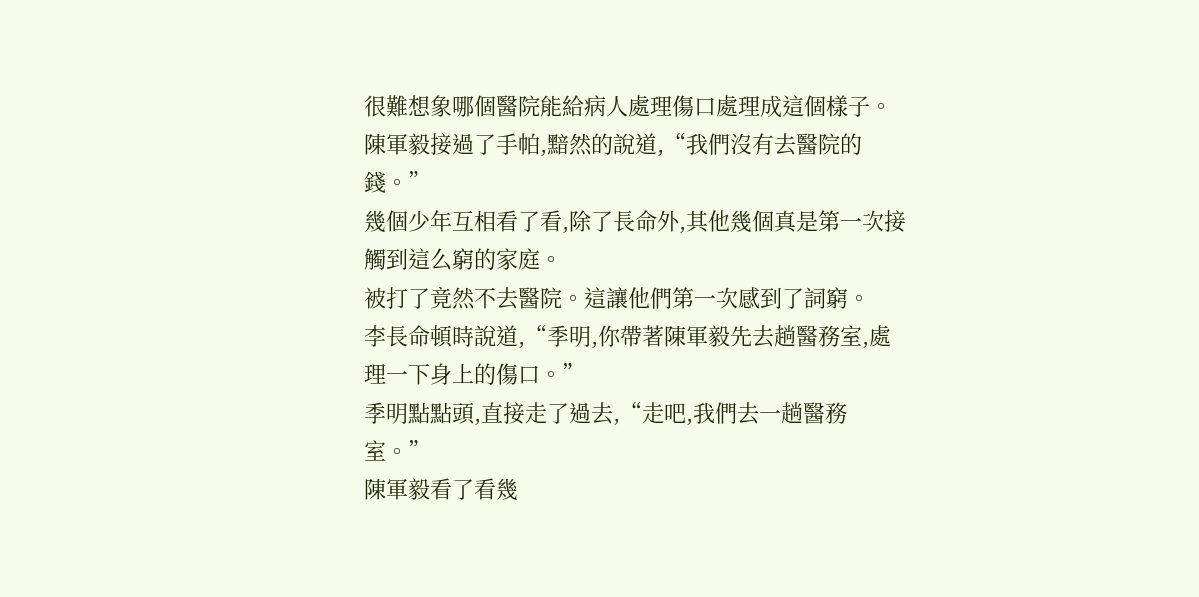很難想象哪個醫院能給病人處理傷口處理成這個樣子。
陳軍毅接過了手帕,黯然的說道,“我們沒有去醫院的錢。”
幾個少年互相看了看,除了長命外,其他幾個真是第一次接觸到這么窮的家庭。
被打了竟然不去醫院。這讓他們第一次感到了詞窮。
李長命頓時說道,“季明,你帶著陳軍毅先去趟醫務室,處理一下身上的傷口。”
季明點點頭,直接走了過去,“走吧,我們去一趟醫務室。”
陳軍毅看了看幾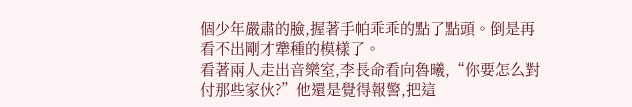個少年嚴肅的臉,握著手帕乖乖的點了點頭。倒是再看不出剛才犟種的模樣了。
看著兩人走出音樂室,李長命看向魯曦,“你要怎么對付那些家伙?”他還是覺得報警,把這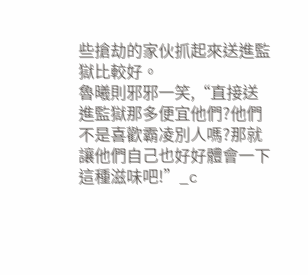些搶劫的家伙抓起來送進監獄比較好。
魯曦則邪邪一笑,“直接送進監獄那多便宜他們?他們不是喜歡霸凌別人嗎?那就讓他們自己也好好體會一下這種滋味吧!”_c